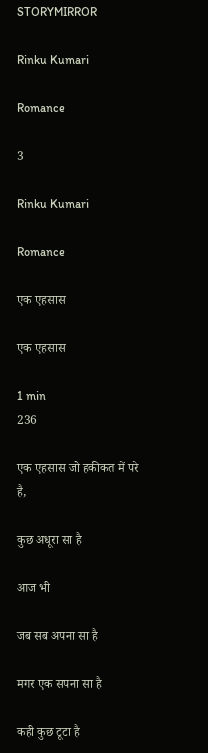STORYMIRROR

Rinku Kumari

Romance

3

Rinku Kumari

Romance

एक एहसास

एक एहसास

1 min
236

एक एहसास जो हकीकत में परे है,

कुछ अधूरा सा है

आज भी

जब सब अपना सा है

मगर एक सपना सा है

कही कुछ टूटा है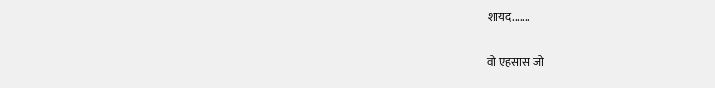शायद.......


वो एहसास जो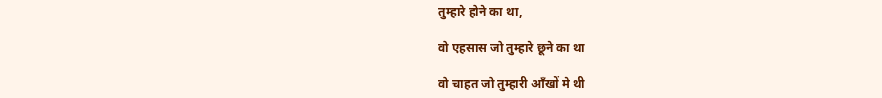तुम्हारे होने का था,

वो एहसास जो तुम्हारे छूने का था

वो चाहत जो तुम्हारी आँखों मे थी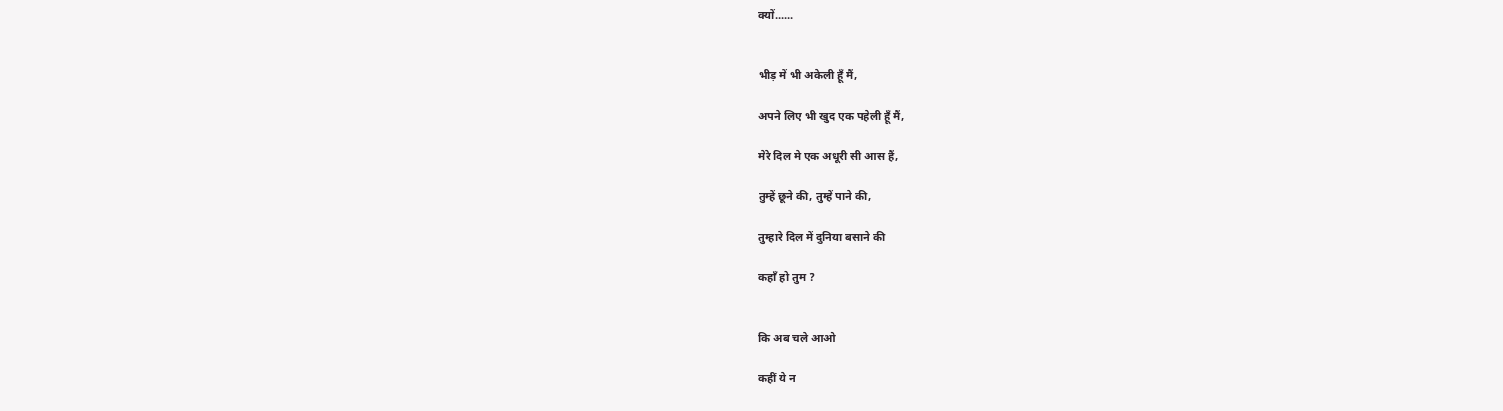क्यों......


भीड़ में भी अकेली हूँ मैं,

अपने लिए भी खुद एक पहेली हूँ मैं,

मेरे दिल मे एक अधूरी सी आस हैं,

तुम्हें छूने की, तुम्हें पाने की,

तुम्हारे दिल में दुनिया बसाने की

कहाँ हो तुम ?


कि अब चले आओ

कहीं ये न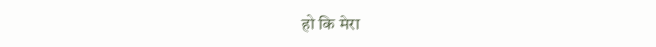हो कि मेरा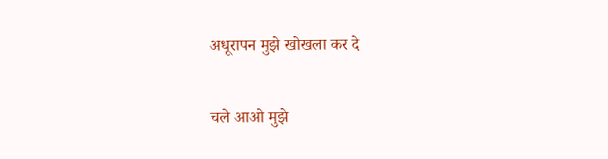अधूरापन मुझे खोखला कर दे

चले आओ मुझे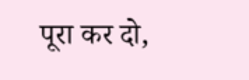पूरा कर दो,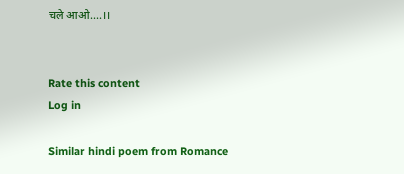चले आओ....।।


Rate this content
Log in

Similar hindi poem from Romance